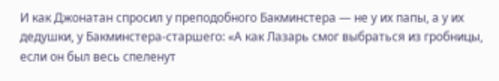И как Джонатан спросил у преподобного Бакминстера — не у их папы, а у их дедушки, у Бакминстера-старшего: «А как Лазарь смог выбраться из гробницы, если он был весь спеленут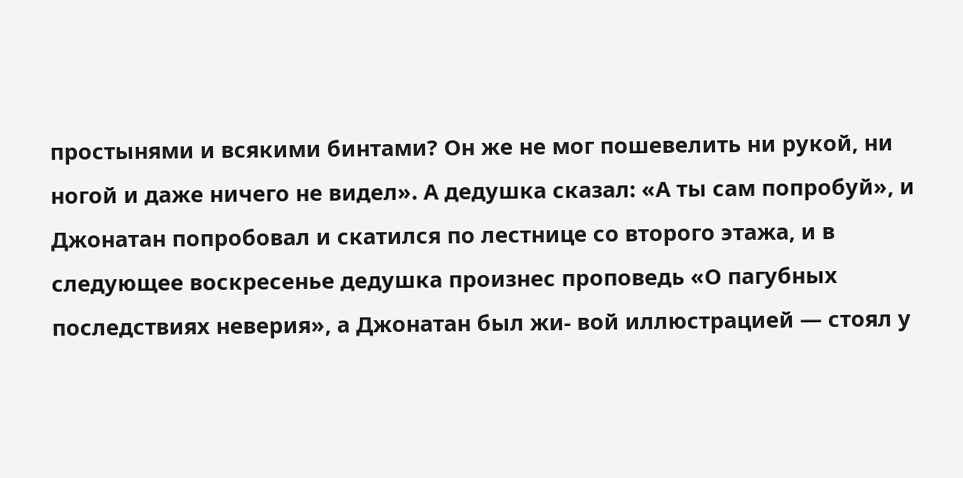простынями и всякими бинтами? Он же не мог пошевелить ни рукой, ни ногой и даже ничего не видел». А дедушка сказал: «А ты сам попробуй», и Джонатан попробовал и скатился по лестнице со второго этажа, и в следующее воскресенье дедушка произнес проповедь «О пагубных последствиях неверия», а Джонатан был жи- вой иллюстрацией — стоял у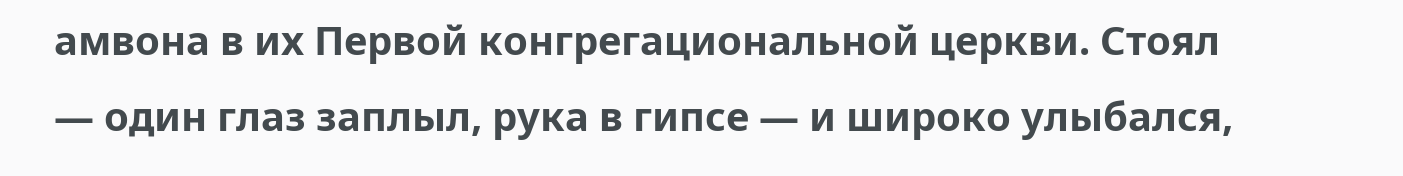амвона в их Первой конгрегациональной церкви. Стоял — один глаз заплыл, рука в гипсе — и широко улыбался,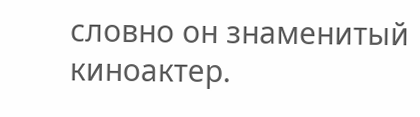словно он знаменитый киноактер.